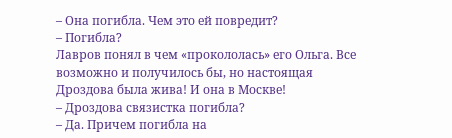– Она погибла. Чем это ей повредит?
– Погибла?
Лавров понял в чем «прокололась» его Ольга. Все возможно и получилось бы, но настоящая Дроздова была жива! И она в Москве!
– Дроздова связистка погибла?
– Да. Причем погибла на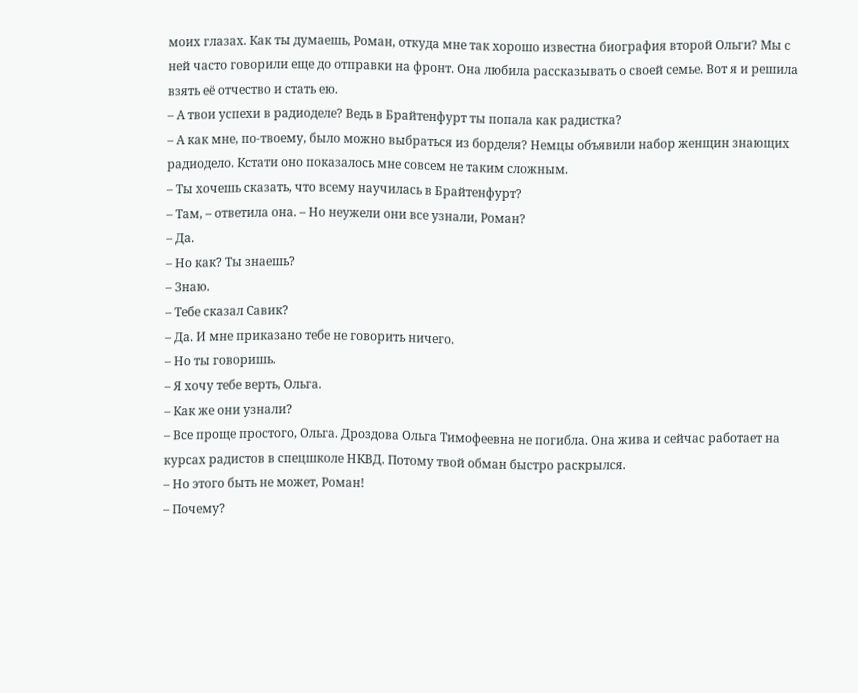моих глазах. Как ты думаешь, Роман, откуда мне так хорошо известна биография второй Ольги? Мы с ней часто говорили еще до отправки на фронт. Она любила рассказывать о своей семье. Вот я и решила взять её отчество и стать ею.
– А твои успехи в радиоделе? Ведь в Брайтенфурт ты попала как радистка?
– А как мне, по-твоему, было можно выбраться из борделя? Немцы объявили набор женщин знающих радиодело. Кстати оно показалось мне совсем не таким сложным.
– Ты хочешь сказать, что всему научилась в Брайтенфурт?
– Там, – ответила она. – Но неужели они все узнали, Роман?
– Да.
– Но как? Ты знаешь?
– Знаю.
– Тебе сказал Савик?
– Да. И мне приказано тебе не говорить ничего.
– Но ты говоришь.
– Я хочу тебе верть, Ольга.
– Как же они узнали?
– Все проще простого, Ольга. Дроздова Ольга Тимофеевна не погибла. Она жива и сейчас работает на курсах радистов в спецшколе НКВД. Потому твой обман быстро раскрылся.
– Но этого быть не может, Роман!
– Почему?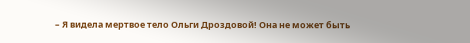– Я видела мертвое тело Ольги Дроздовой! Она не может быть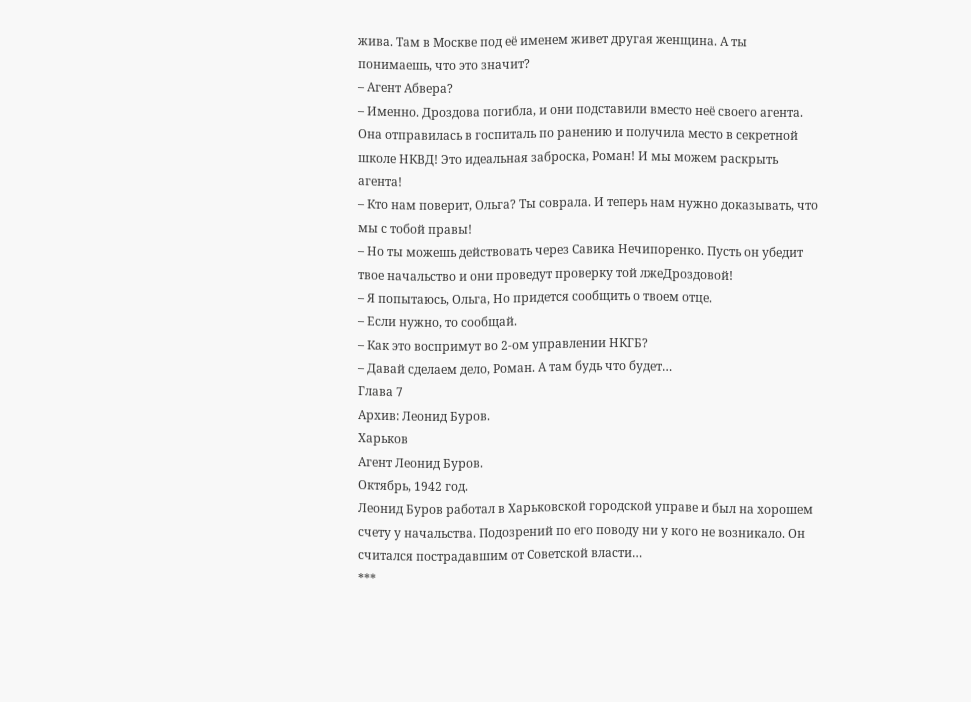жива. Там в Москве под её именем живет другая женщина. А ты понимаешь, что это значит?
– Агент Абвера?
– Именно. Дроздова погибла, и они подставили вместо неё своего агента. Она отправилась в госпиталь по ранению и получила место в секретной школе НКВД! Это идеальная заброска, Роман! И мы можем раскрыть агента!
– Кто нам поверит, Ольга? Ты соврала. И теперь нам нужно доказывать, что мы с тобой правы!
– Но ты можешь действовать через Савика Нечипоренко. Пусть он убедит твое начальство и они проведут проверку той лжеДроздовой!
– Я попытаюсь, Ольга, Но придется сообщить о твоем отце.
– Если нужно, то сообщай.
– Как это воспримут во 2-ом управлении НКГБ?
– Давай сделаем дело, Роман. А там будь что будет…
Глава 7
Архив: Леонид Буров.
Харьков
Агент Леонид Буров.
Октябрь, 1942 год.
Леонид Буров работал в Харьковской городской управе и был на хорошем счету у начальства. Подозрений по его поводу ни у кого не возникало. Он считался пострадавшим от Советской власти…
***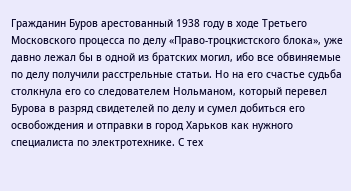Гражданин Буров арестованный 1938 году в ходе Третьего Московского процесса по делу «Право-троцкистского блока», уже давно лежал бы в одной из братских могил, ибо все обвиняемые по делу получили расстрельные статьи. Но на его счастье судьба столкнула его со следователем Нольманом, который перевел Бурова в разряд свидетелей по делу и сумел добиться его освобождения и отправки в город Харьков как нужного специалиста по электротехнике. С тех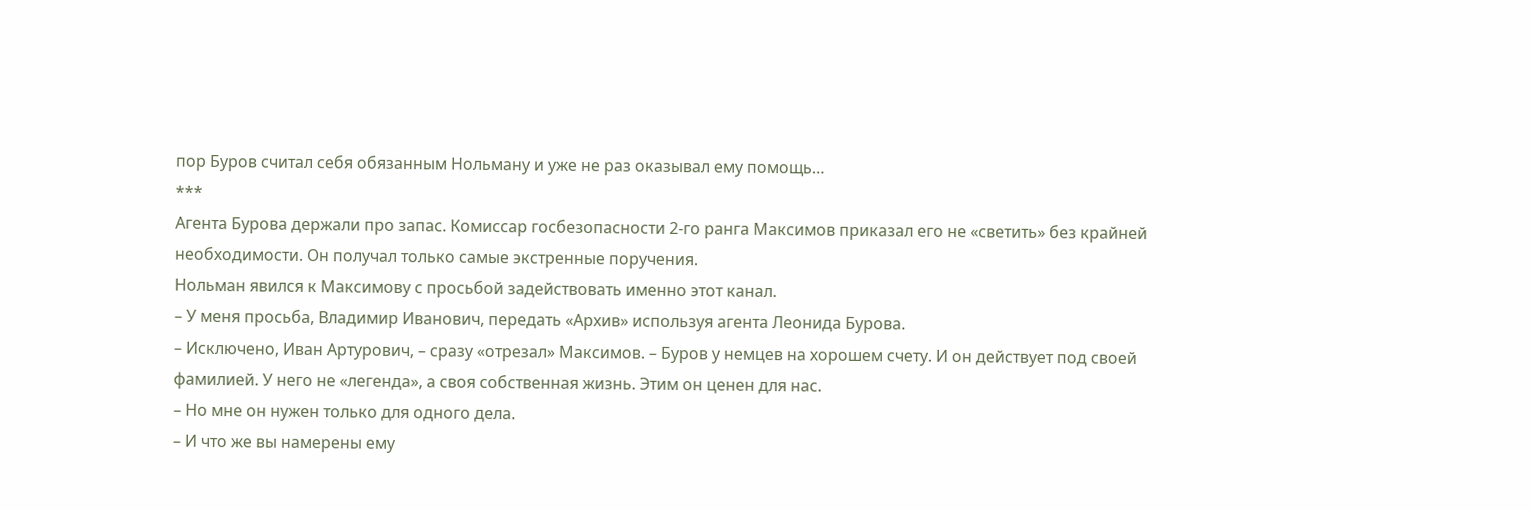пор Буров считал себя обязанным Нольману и уже не раз оказывал ему помощь…
***
Агента Бурова держали про запас. Комиссар госбезопасности 2-го ранга Максимов приказал его не «светить» без крайней необходимости. Он получал только самые экстренные поручения.
Нольман явился к Максимову с просьбой задействовать именно этот канал.
– У меня просьба, Владимир Иванович, передать «Архив» используя агента Леонида Бурова.
– Исключено, Иван Артурович, – сразу «отрезал» Максимов. – Буров у немцев на хорошем счету. И он действует под своей фамилией. У него не «легенда», а своя собственная жизнь. Этим он ценен для нас.
– Но мне он нужен только для одного дела.
– И что же вы намерены ему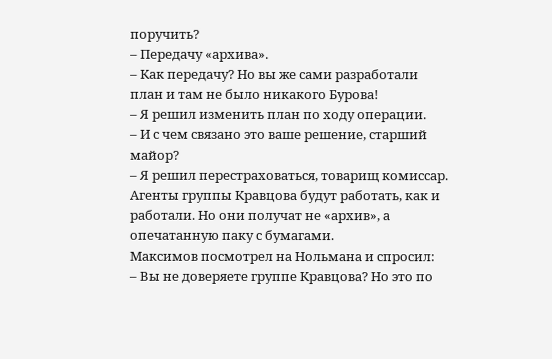поручить?
– Передачу «архива».
– Как передачу? Но вы же сами разработали план и там не было никакого Бурова!
– Я решил изменить план по ходу операции.
– И с чем связано это ваше решение, старший майор?
– Я решил перестраховаться, товарищ комиссар. Агенты группы Кравцова будут работать, как и работали. Но они получат не «архив», а опечатанную паку с бумагами.
Максимов посмотрел на Нольмана и спросил:
– Вы не доверяете группе Кравцова? Но это по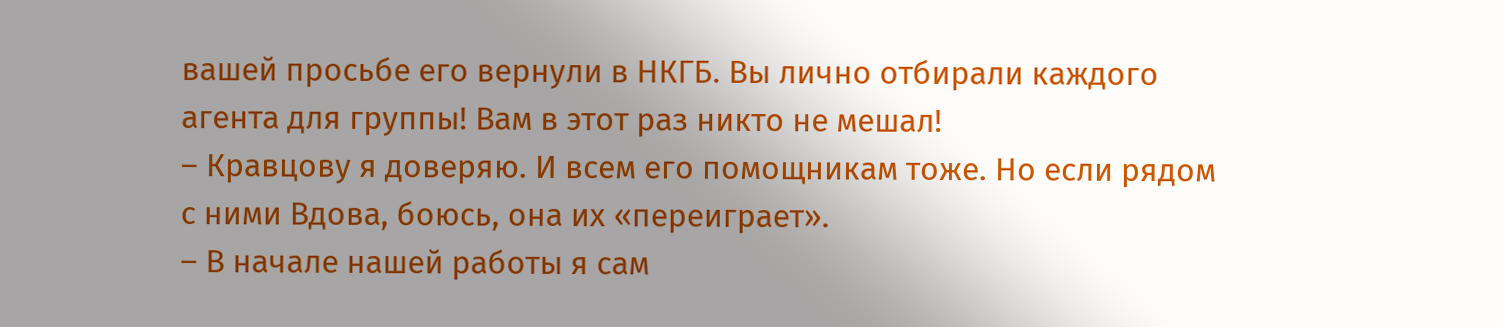вашей просьбе его вернули в НКГБ. Вы лично отбирали каждого агента для группы! Вам в этот раз никто не мешал!
– Кравцову я доверяю. И всем его помощникам тоже. Но если рядом с ними Вдова, боюсь, она их «переиграет».
– В начале нашей работы я сам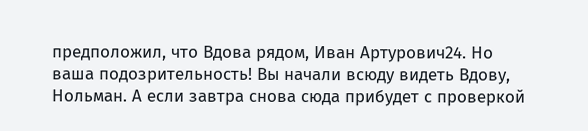предположил, что Вдова рядом, Иван Артурович24. Но ваша подозрительность! Вы начали всюду видеть Вдову, Нольман. А если завтра снова сюда прибудет с проверкой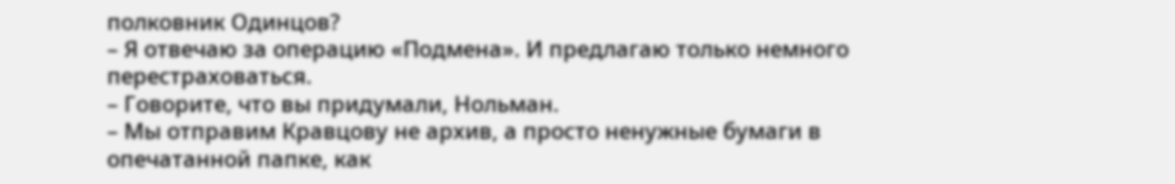полковник Одинцов?
– Я отвечаю за операцию «Подмена». И предлагаю только немного перестраховаться.
– Говорите, что вы придумали, Нольман.
– Мы отправим Кравцову не архив, а просто ненужные бумаги в опечатанной папке, как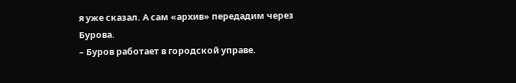я уже сказал. А сам «архив» передадим через Бурова.
– Буров работает в городской управе.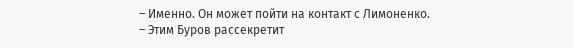– Именно. Он может пойти на контакт с Лимоненко.
– Этим Буров рассекретит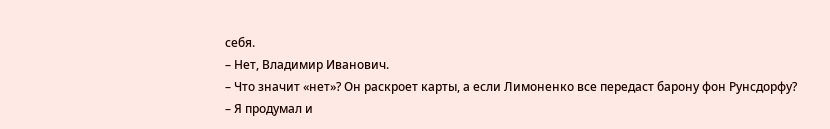себя.
– Нет, Владимир Иванович.
– Что значит «нет»? Он раскроет карты, а если Лимоненко все передаст барону фон Рунсдорфу?
– Я продумал и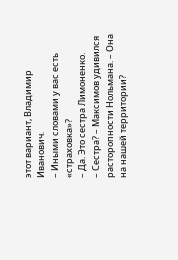этот вариант, Владимир Иванович.
– Иными словами у вас есть «страховка»?
– Да. Это сестра Лимоненко.
– Сестра? – Максимов удивился расторопности Нольмана. – Она на нашей территории?